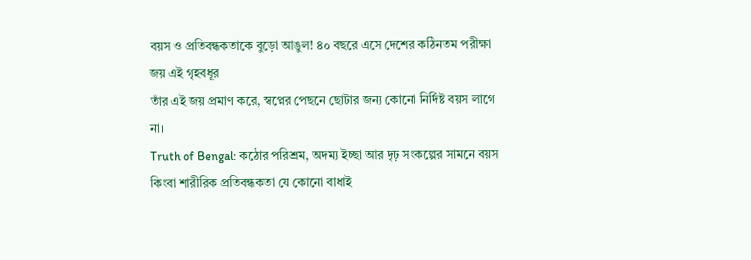বয়স ও প্রতিবন্ধকতাকে বুড়ো আঙুল! ৪০ বছরে এসে দেশের কঠিনতম পরীক্ষা জয় এই গৃহবধূর
তাঁর এই জয় প্রমাণ করে, স্বপ্নের পেছনে ছোটার জন্য কোনো নির্দিষ্ট বয়স লাগে না।
Truth of Bengal: কঠোর পরিশ্রম, অদম্য ইচ্ছা আর দৃঢ় সংকল্পের সামনে বয়স কিংবা শারীরিক প্রতিবন্ধকতা যে কোনো বাধাই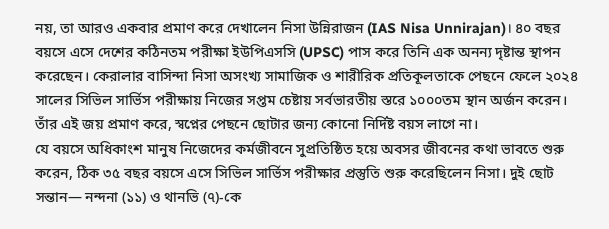নয়, তা আরও একবার প্রমাণ করে দেখালেন নিসা উন্নিরাজন (IAS Nisa Unnirajan)। ৪০ বছর বয়সে এসে দেশের কঠিনতম পরীক্ষা ইউপিএসসি (UPSC) পাস করে তিনি এক অনন্য দৃষ্টান্ত স্থাপন করেছেন। কেরালার বাসিন্দা নিসা অসংখ্য সামাজিক ও শারীরিক প্রতিকূলতাকে পেছনে ফেলে ২০২৪ সালের সিভিল সার্ভিস পরীক্ষায় নিজের সপ্তম চেষ্টায় সর্বভারতীয় স্তরে ১০০০তম স্থান অর্জন করেন। তাঁর এই জয় প্রমাণ করে, স্বপ্নের পেছনে ছোটার জন্য কোনো নির্দিষ্ট বয়স লাগে না।
যে বয়সে অধিকাংশ মানুষ নিজেদের কর্মজীবনে সুপ্রতিষ্ঠিত হয়ে অবসর জীবনের কথা ভাবতে শুরু করেন, ঠিক ৩৫ বছর বয়সে এসে সিভিল সার্ভিস পরীক্ষার প্রস্তুতি শুরু করেছিলেন নিসা। দুই ছোট সন্তান— নন্দনা (১১) ও থানভি (৭)-কে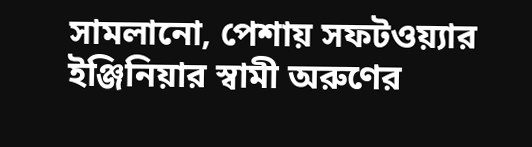সামলানো, পেশায় সফটওয়্যার ইঞ্জিনিয়ার স্বামী অরুণের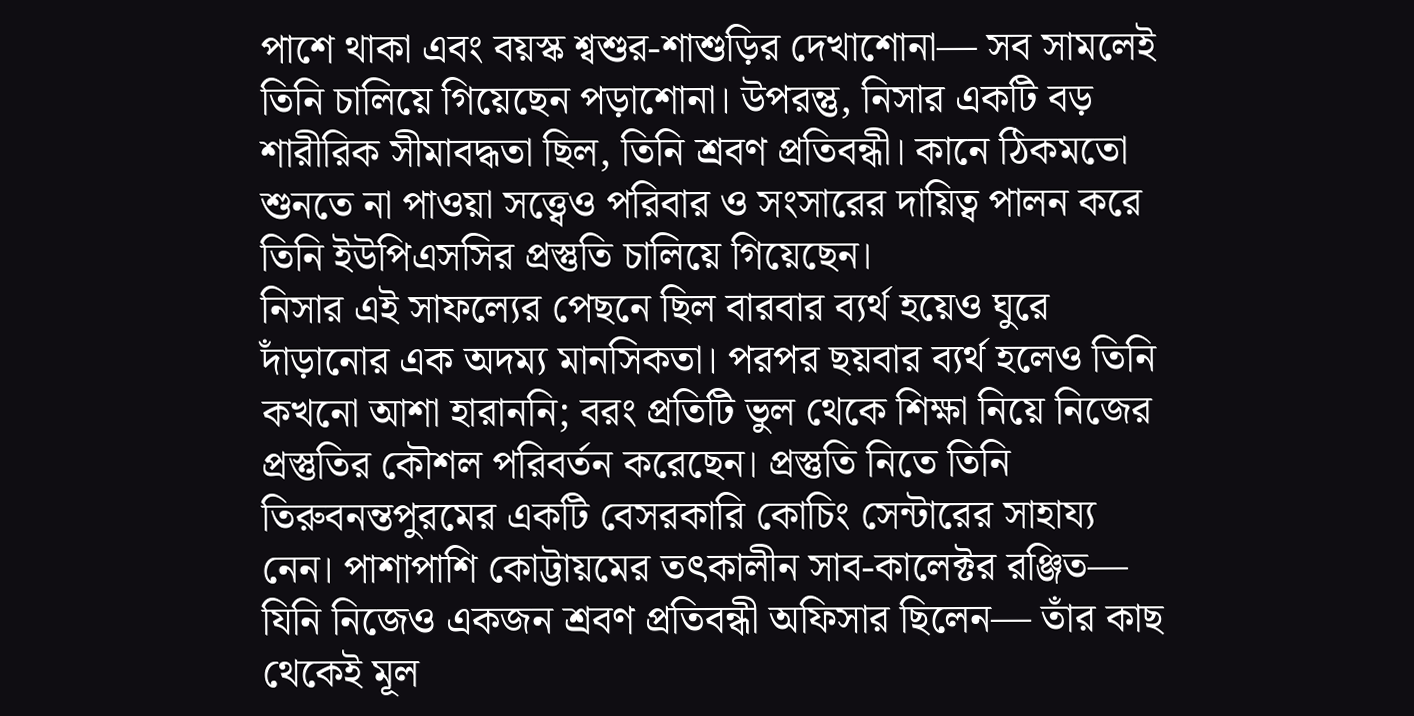পাশে থাকা এবং বয়স্ক শ্বশুর-শাশুড়ির দেখাশোনা— সব সামলেই তিনি চালিয়ে গিয়েছেন পড়াশোনা। উপরন্তু, নিসার একটি বড় শারীরিক সীমাবদ্ধতা ছিল, তিনি শ্রবণ প্রতিবন্ধী। কানে ঠিকমতো শুনতে না পাওয়া সত্ত্বেও পরিবার ও সংসারের দায়িত্ব পালন করে তিনি ইউপিএসসির প্রস্তুতি চালিয়ে গিয়েছেন।
নিসার এই সাফল্যের পেছনে ছিল বারবার ব্যর্থ হয়েও ঘুরে দাঁড়ানোর এক অদম্য মানসিকতা। পরপর ছয়বার ব্যর্থ হলেও তিনি কখনো আশা হারাননি; বরং প্রতিটি ভুল থেকে শিক্ষা নিয়ে নিজের প্রস্তুতির কৌশল পরিবর্তন করেছেন। প্রস্তুতি নিতে তিনি তিরুবনন্তপুরমের একটি বেসরকারি কোচিং সেন্টারের সাহায্য নেন। পাশাপাশি কোট্টায়মের তৎকালীন সাব-কালেক্টর রঞ্জিত— যিনি নিজেও একজন শ্রবণ প্রতিবন্ধী অফিসার ছিলেন— তাঁর কাছ থেকেই মূল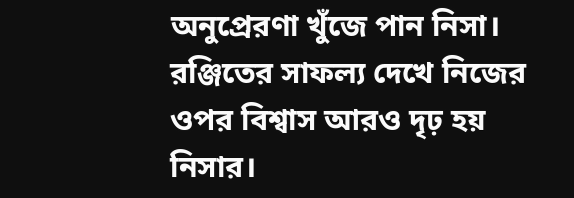অনুপ্রেরণা খুঁজে পান নিসা। রঞ্জিতের সাফল্য দেখে নিজের ওপর বিশ্বাস আরও দৃঢ় হয় নিসার।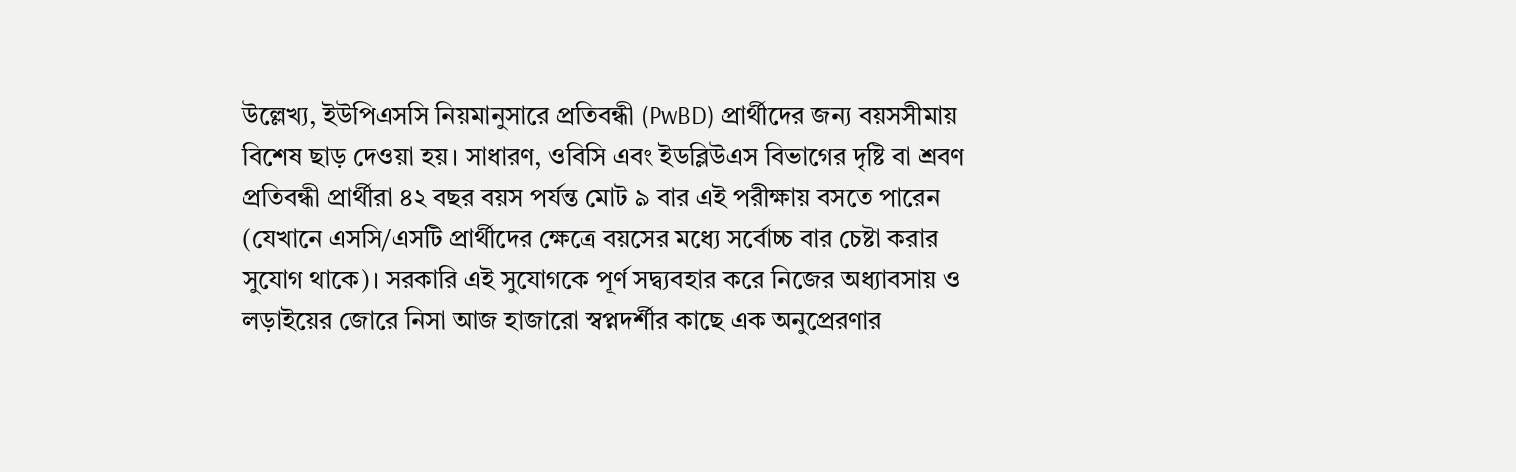উল্লেখ্য, ইউপিএসসি নিয়মানুসারে প্রতিবন্ধী (PwBD) প্রার্থীদের জন্য বয়সসীমায় বিশেষ ছাড় দেওয়া হয়। সাধারণ, ওবিসি এবং ইডব্লিউএস বিভাগের দৃষ্টি বা শ্রবণ প্রতিবন্ধী প্রার্থীরা ৪২ বছর বয়স পর্যন্ত মোট ৯ বার এই পরীক্ষায় বসতে পারেন (যেখানে এসসি/এসটি প্রার্থীদের ক্ষেত্রে বয়সের মধ্যে সর্বোচ্চ বার চেষ্টা করার সুযোগ থাকে)। সরকারি এই সুযোগকে পূর্ণ সদ্ব্যবহার করে নিজের অধ্যাবসায় ও লড়াইয়ের জোরে নিসা আজ হাজারো স্বপ্নদর্শীর কাছে এক অনুপ্রেরণার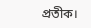প্রতীক।